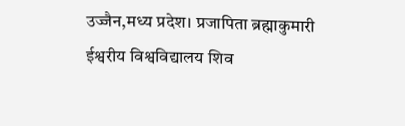उज्जैन,मध्य प्रदेश। प्रजापिता ब्रह्माकुमारी ईश्वरीय विश्वविद्यालय शिव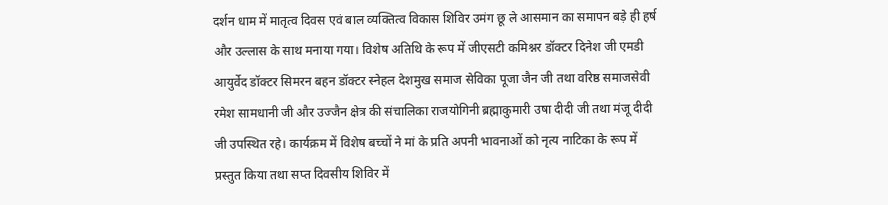दर्शन धाम में मातृत्व दिवस एवं बाल व्यक्तित्व विकास शिविर उमंग छू ले आसमान का समापन बड़े ही हर्ष और उल्लास के साथ मनाया गया। विशेष अतिथि के रूप में जीएसटी कमिश्नर डॉक्टर दिनेश जी एमडी आयुर्वेद डॉक्टर सिमरन बहन डॉक्टर स्नेहल देशमुख समाज सेविका पूजा जैन जी तथा वरिष्ठ समाजसेवी रमेश सामधानी जी और उज्जैन क्षेत्र की संचालिका राजयोगिनी ब्रह्माकुमारी उषा दीदी जी तथा मंजू दीदी जी उपस्थित रहे। कार्यक्रम में विशेष बच्चों ने मां के प्रति अपनी भावनाओं को नृत्य नाटिका के रूप में प्रस्तुत किया तथा सप्त दिवसीय शिविर में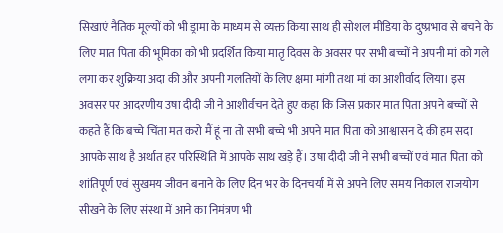सिखाएं नैतिक मूल्यों को भी ड्रामा के माध्यम से व्यक्त किया साथ ही सोशल मीडिया के दुष्प्रभाव से बचने के लिए मात पिता की भूमिका को भी प्रदर्शित किया मातृ दिवस के अवसर पर सभी बच्चों ने अपनी मां को गले लगा कर शुक्रिया अदा की और अपनी गलतियों के लिए क्षमा मांगी तथा मां का आशीर्वाद लिया। इस अवसर पर आदरणीय उषा दीदी जी ने आशीर्वचन देते हुए कहा कि जिस प्रकार मात पिता अपने बच्चों से कहते हैं कि बच्चे चिंता मत करो मैं हूं ना तो सभी बच्चे भी अपने मात पिता को आश्वासन दे की हम सदा आपके साथ है अर्थात हर परिस्थिति में आपके साथ खड़े हैं। उषा दीदी जी ने सभी बच्चों एवं मात पिता को शांतिपूर्ण एवं सुखमय जीवन बनाने के लिए दिन भर के दिनचर्या में से अपने लिए समय निकाल राजयोग सीखने के लिए संस्था में आने का निमंत्रण भी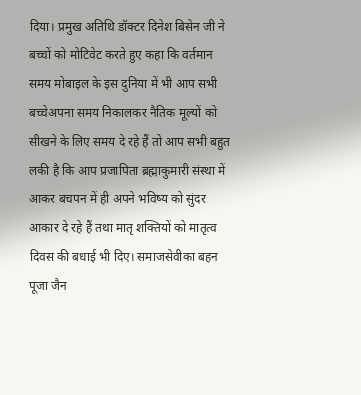दिया। प्रमुख अतिथि डॉक्टर दिनेश बिसेन जी ने बच्चों को मोटिवेट करते हुए कहा कि वर्तमान समय मोबाइल के इस दुनिया में भी आप सभी बच्चेअपना समय निकालकर नैतिक मूल्यों को सीखने के लिए समय दे रहे हैं तो आप सभी बहुत लकी है कि आप प्रजापिता ब्रह्माकुमारी संस्था में आकर बचपन में ही अपने भविष्य को सुंदर आकार दे रहे हैं तथा मातृ शक्तियों को मातृत्व दिवस की बधाई भी दिए। समाजसेवीका बहन पूजा जैन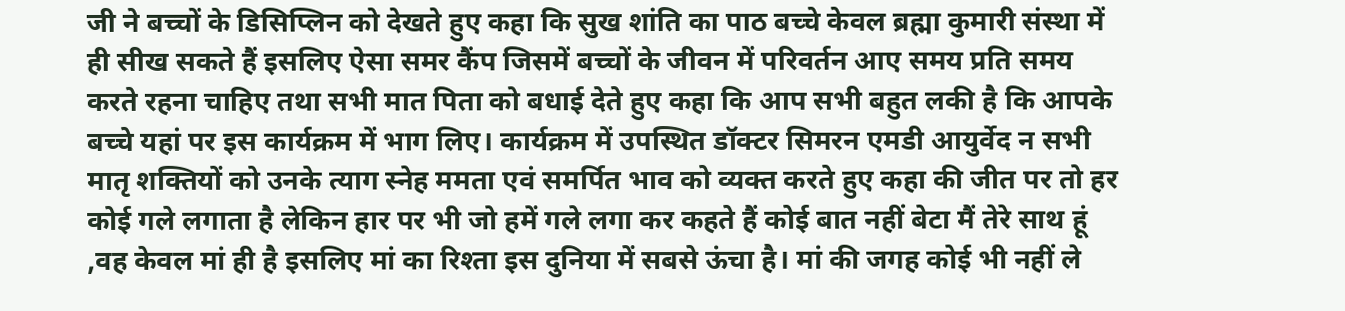जी ने बच्चों के डिसिप्लिन को देखते हुए कहा कि सुख शांति का पाठ बच्चे केवल ब्रह्मा कुमारी संस्था में ही सीख सकते हैं इसलिए ऐसा समर कैंप जिसमें बच्चों के जीवन में परिवर्तन आए समय प्रति समय करते रहना चाहिए तथा सभी मात पिता को बधाई देते हुए कहा कि आप सभी बहुत लकी है कि आपके बच्चे यहां पर इस कार्यक्रम में भाग लिए। कार्यक्रम में उपस्थित डॉक्टर सिमरन एमडी आयुर्वेद न सभी मातृ शक्तियों को उनके त्याग स्नेह ममता एवं समर्पित भाव को व्यक्त करते हुए कहा की जीत पर तो हर कोई गले लगाता है लेकिन हार पर भी जो हमें गले लगा कर कहते हैं कोई बात नहीं बेटा मैं तेरे साथ हूं ,वह केवल मां ही है इसलिए मां का रिश्ता इस दुनिया में सबसे ऊंचा है। मां की जगह कोई भी नहीं ले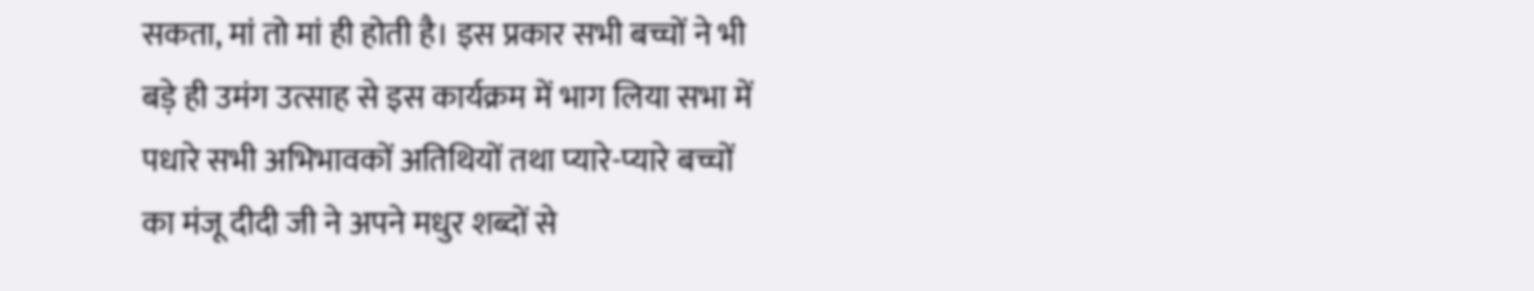सकता, मां तो मां ही होती है। इस प्रकार सभी बच्चों ने भी बड़े ही उमंग उत्साह से इस कार्यक्रम में भाग लिया सभा में पधारे सभी अभिभावकों अतिथियों तथा प्यारे-प्यारे बच्चों का मंजू दीदी जी ने अपने मधुर शब्दों से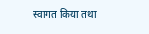स्वागत किया तथा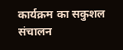कार्यक्रम का सकुशल संचालन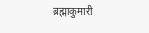ब्रह्माकुमारी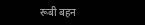रूबी बहन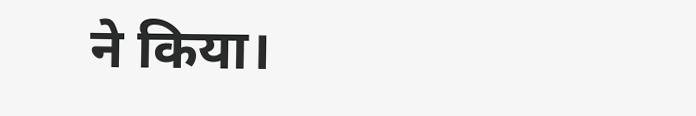ने किया।